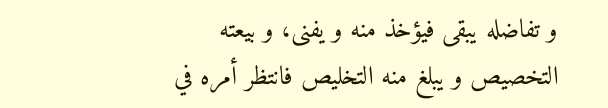و تفاضله يبقى فيؤخذ منه و يفنى، و بيعته التخصيص و يبلغ منه التخليص فانتظر أمره في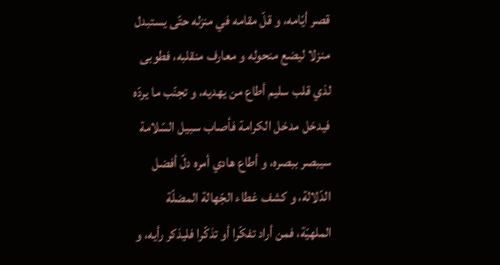قصر أيّامه، و قلّ مقامه في منزله حتّى يستبدل منزلا ليضع منحوله و معارف منقلبه، فطوبى لذي قلب سليم أطاع من يهديه، و تجنّب ما يردّه فيدخل مدخل الكرامة فأصاب سبيل السّلامة سيبصر ببصره، و أطاع هادي أمره دلّ أفضل الدّلالة، و كشف غطاء الجّهالة المضلّة الملهيّة، فمن أراد تفكّرا أو تذكّرا فليذكر رأيه، و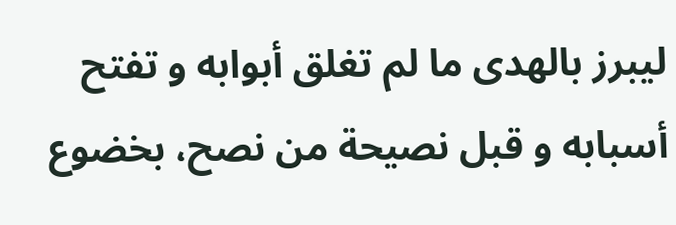ليبرز بالهدى ما لم تغلق أبوابه و تفتح أسبابه و قبل نصيحة من نصح، بخضوع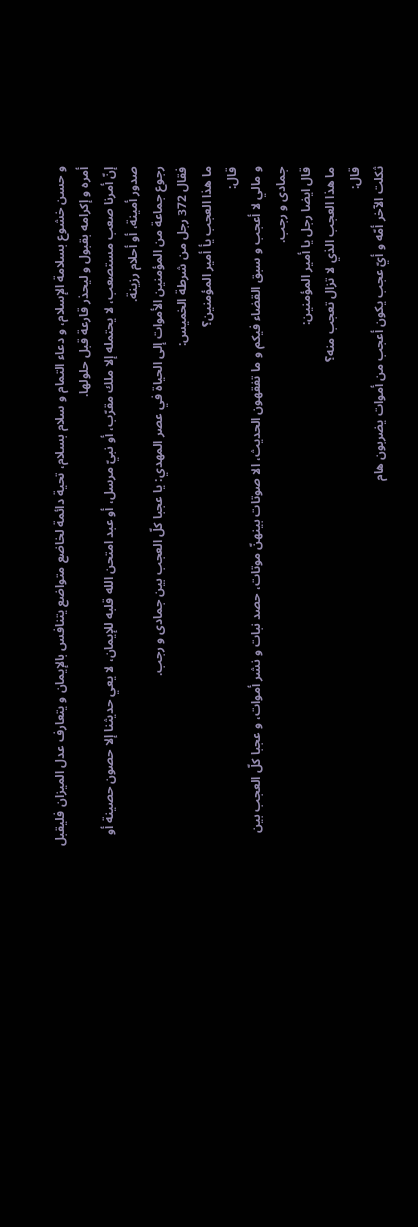و حسن خشوع بسلامة الإسلام، و دعاء التمام و سلام بسلام، تحية دائمة لخاضع متواضع يتنافس بالإيمان و يتعارف عدل الميزان فليقبل أمره و إكرامه بقبول و ليحذر قارعة قبل حلولها.
إنّ أمرنا صعب مستصعب، لا يحتمله إلا ملك مقرّب، أو نبيّ مرسل، أو عبد امتحن الله قلبه للإيمان، لا يعي حديثنا إلا حصون حصينة أو صدور أمينة، أو أحلام رزينة.
رجوع جماعة من المؤمنين الأموات إلى الحياة في عصر المهدي: يا عجبا كلّ العجب بين جمادى و رجب.
فقال 372 رجل من شرطة الخميس:
ما هذا العجب يأ أمير المؤمنين؟
قال:
و مالي لا أعجب و سبق القضاء فيكم و ما تفقهون الحديث، الا صوتات بينهنّ موتات، حصد نبات و نشر أموات، و عجبا كلّ العجب بين جمادى و رجب.
قال ايضا رجل يا أمير المؤمنين:
ما هذا العجب الذي لا تزال تعجب منه؟
قال:
ثكلت الآخر أمّه و أيّ عجب يكون أعجب من أموات يضربون هام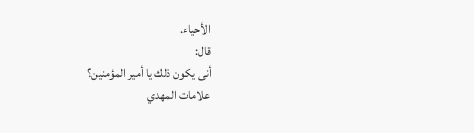الأحياء.
قال:
أنى يكون ذلك يا أمير المؤمنين؟
علامات المهدي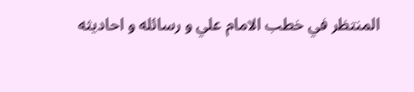المنتظر في خطب الامام علي و رسائله و احاديثه